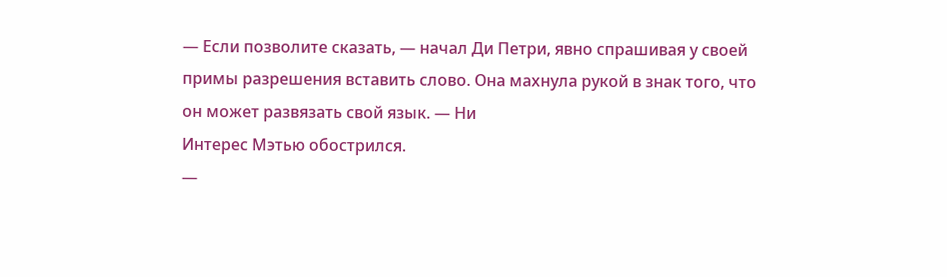— Если позволите сказать, — начал Ди Петри, явно спрашивая у своей примы разрешения вставить слово. Она махнула рукой в знак того, что он может развязать свой язык. — Ни
Интерес Мэтью обострился.
—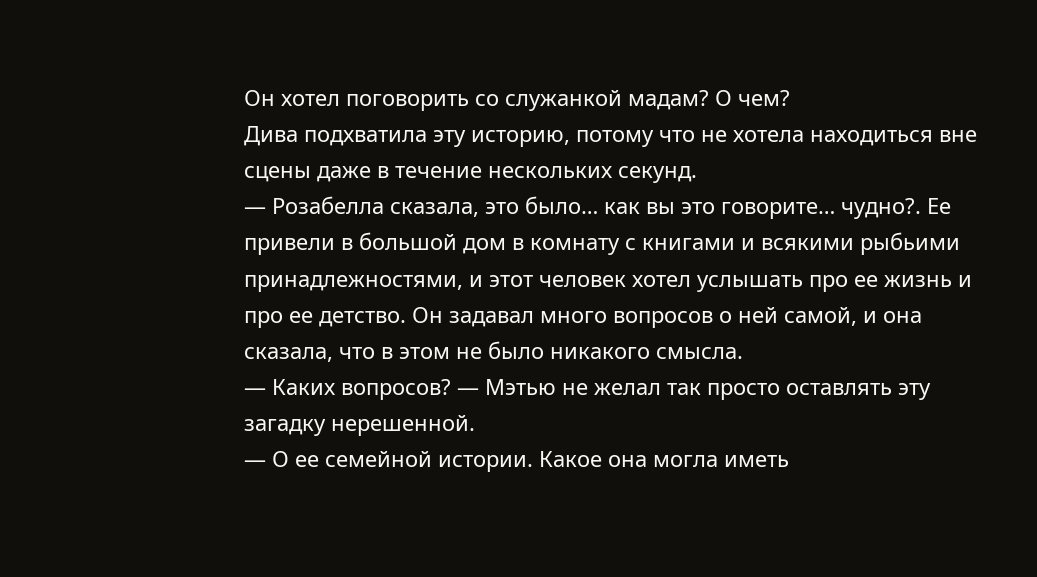Он хотел поговорить со служанкой мадам? О чем?
Дива подхватила эту историю, потому что не хотела находиться вне сцены даже в течение нескольких секунд.
— Розабелла сказала, это было… как вы это говорите… чудно?. Ее привели в большой дом в комнату с книгами и всякими рыбьими принадлежностями, и этот человек хотел услышать про ее жизнь и про ее детство. Он задавал много вопросов о ней самой, и она сказала, что в этом не было никакого смысла.
— Каких вопросов? — Мэтью не желал так просто оставлять эту загадку нерешенной.
— О ее семейной истории. Какое она могла иметь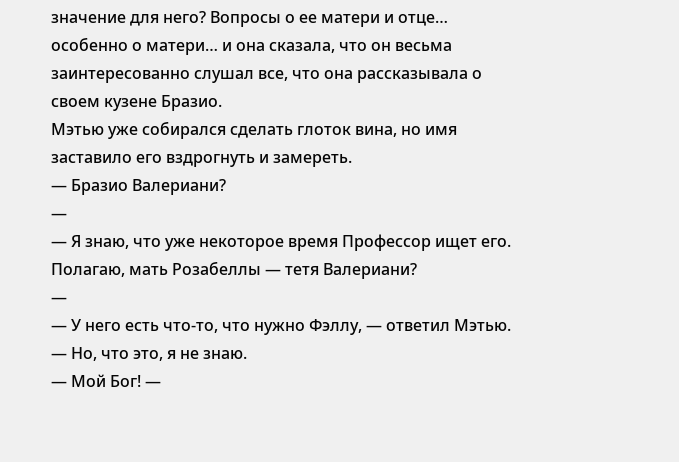значение для него? Вопросы о ее матери и отце… особенно о матери… и она сказала, что он весьма заинтересованно слушал все, что она рассказывала о своем кузене Бразио.
Мэтью уже собирался сделать глоток вина, но имя заставило его вздрогнуть и замереть.
— Бразио Валериани?
—
— Я знаю, что уже некоторое время Профессор ищет его. Полагаю, мать Розабеллы — тетя Валериани?
—
— У него есть что-то, что нужно Фэллу, — ответил Мэтью. — Но, что это, я не знаю.
— Мой Бог! —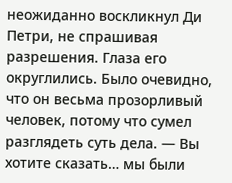неожиданно воскликнул Ди Петри, не спрашивая разрешения. Глаза его округлились. Было очевидно, что он весьма прозорливый человек, потому что сумел разглядеть суть дела. — Вы хотите сказать… мы были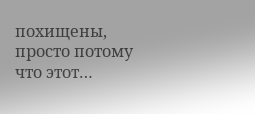похищены, просто потому что этот…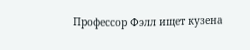Профессор Фэлл ищет кузена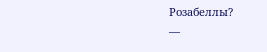Розабеллы?
—